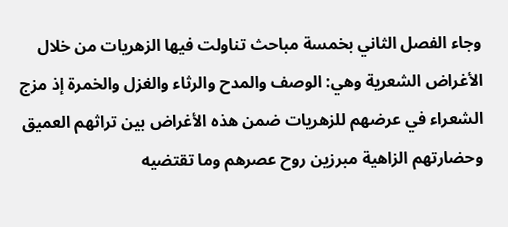وجاء الفصل الثاني بخمسة مباحث تناولت فيها الزهريات من خلال الأغراض الشعرية وهي: الوصف والمدح والرثاء والغزل والخمرة إذ مزج الشعراء في عرضهم للزهريات ضمن هذه الأغراض بين تراثهم العميق وحضارتهم الزاهية مبرزين روح عصرهم وما تقتضيه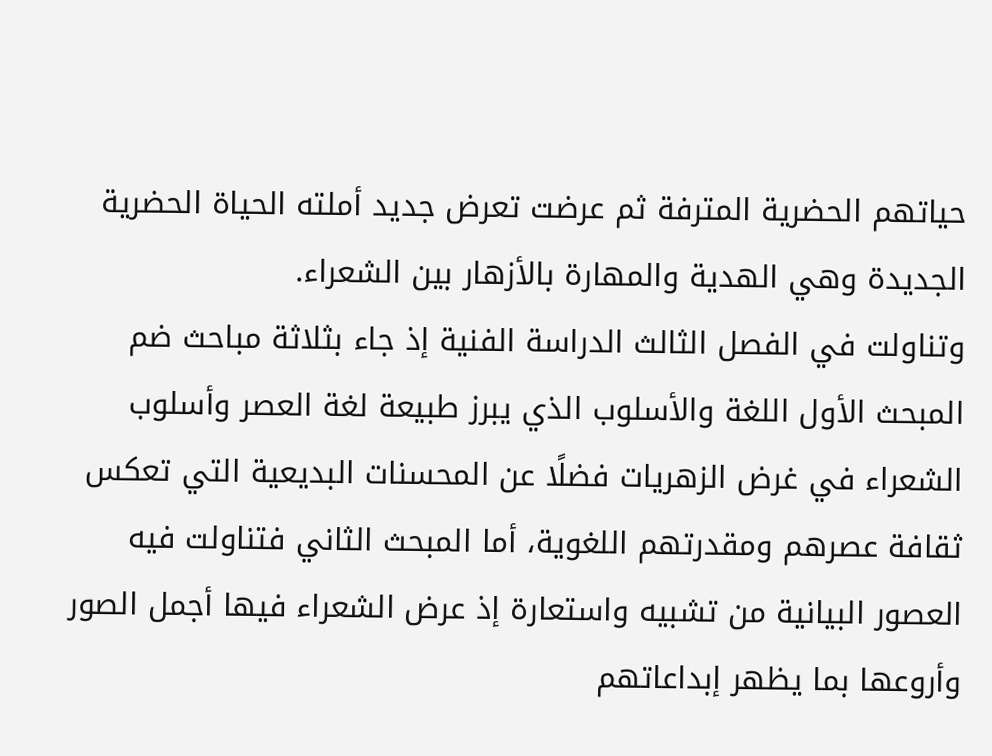حياتهم الحضرية المترفة ثم عرضت تعرض جديد أملته الحياة الحضرية الجديدة وهي الهدية والمهارة بالأزهار بين الشعراء.
وتناولت في الفصل الثالث الدراسة الفنية إذ جاء بثلاثة مباحث ضم المبحث الأول اللغة والأسلوب الذي يبرز طبيعة لغة العصر وأسلوب الشعراء في غرض الزهريات فضلًا عن المحسنات البديعية التي تعكس ثقافة عصرهم ومقدرتهم اللغوية، أما المبحث الثاني فتناولت فيه العصور البيانية من تشبيه واستعارة إذ عرض الشعراء فيها أجمل الصور وأروعها بما يظهر إبداعاتهم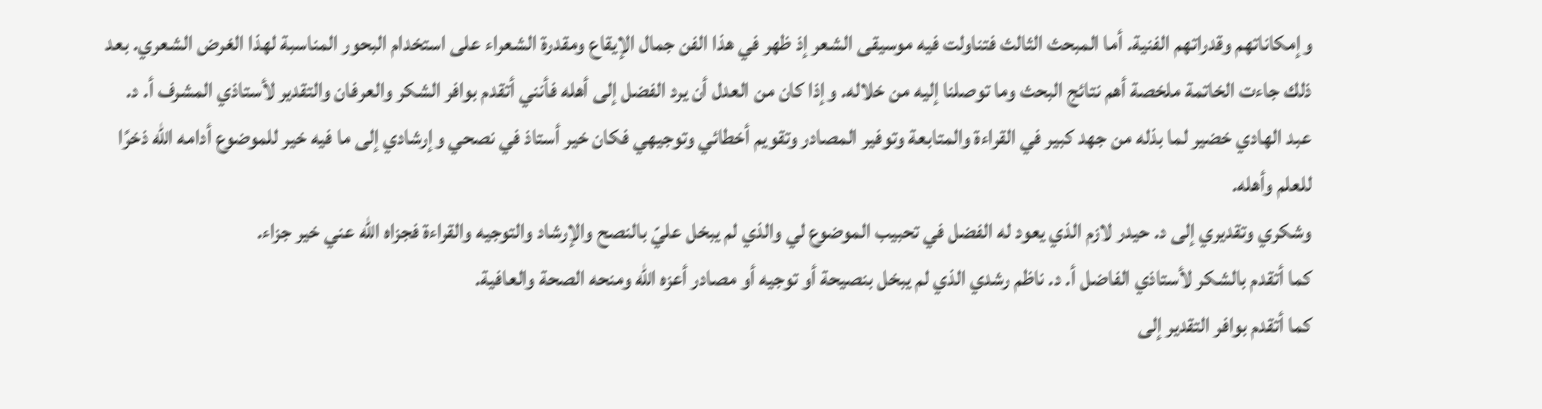وإمكاناتهم وقدراتهم الفنية. أما المبحث الثالث فتناولت فيه موسيقى الشعر إذ ظهر في هذا الفن جمال الإيقاع ومقدرة الشعراء على استخدام البحور المناسبة لهذا الغرض الشعري. بعد ذلك جاءت الخاتمة ملخصة أهم نتائج البحث وما توصلنا إليه من خلاله. وإذا كان من العدل أن يرد الفضل إلى أهله فأنني أتقدم بوافر الشكر والعرفان والتقدير لأستاذي المشرف أ. د. عبد الهادي خضير لما بذله من جهد كبير في القراءة والمتابعة وتوفير المصادر وتقويم أخطائي وتوجيهي فكان خير أستاذ في نصحي وإرشادي إلى ما فيه خير للموضوع أدامه الله ذخرًا للعلم وأهله.
وشكري وتقديري إلى د. حيدر لازم الذي يعود له الفضل في تحبيب الموضوع لي والذي لم يبخل عليّ بالنصح والإرشاد والتوجيه والقراءة فجزاه الله عني خير جزاء.
كما أتقدم بالشكر لأستاذي الفاضل أ. د. ناظم رشدي الذي لم يبخل بنصيحة أو توجيه أو مصادر أعزه الله ومنحه الصحة والعافية.
كما أتقدم بوافر التقدير إلى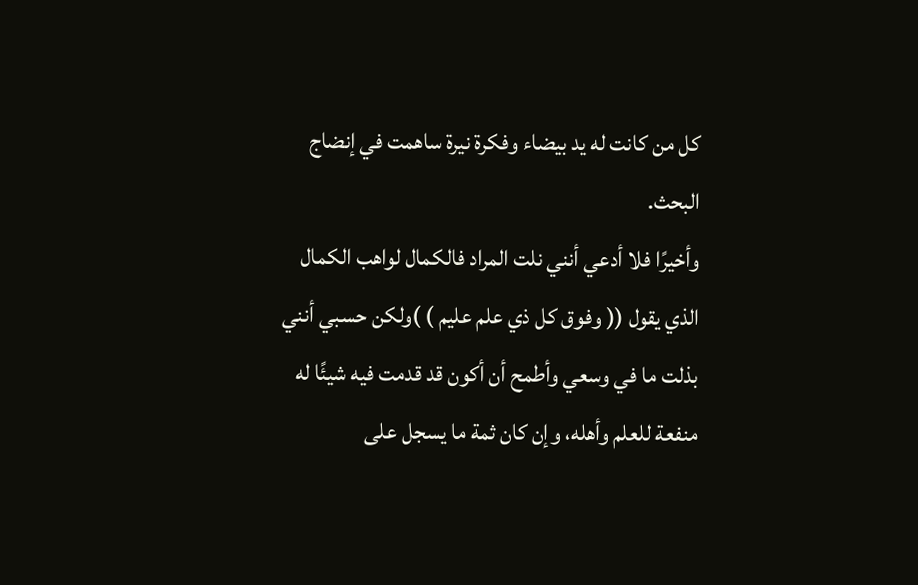كل من كانت له يد بيضاء وفكرة نيرة ساهمت في إنضاج البحث.
وأخيرًا فلا أدعي أنني نلت المراد فالكمال لواهب الكمال الذي يقول (( وفوق كل ذي علم عليم ) )ولكن حسبي أنني بذلت ما في وسعي وأطمح أن أكون قد قدمت فيه شيئًا له منفعة للعلم وأهله، وإن كان ثمة ما يسجل على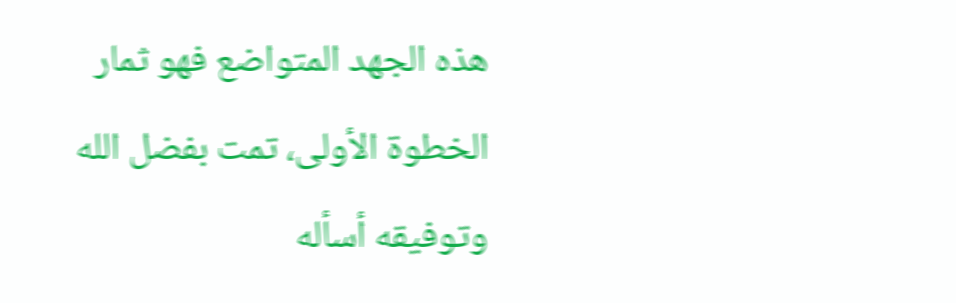هذه الجهد المتواضع فهو ثمار الخطوة الأولى، تمت بفضل الله وتوفيقه أسأله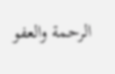الرحمة والعفو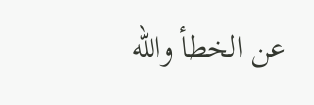عن الخطأ والله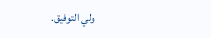ولي التوفيق.